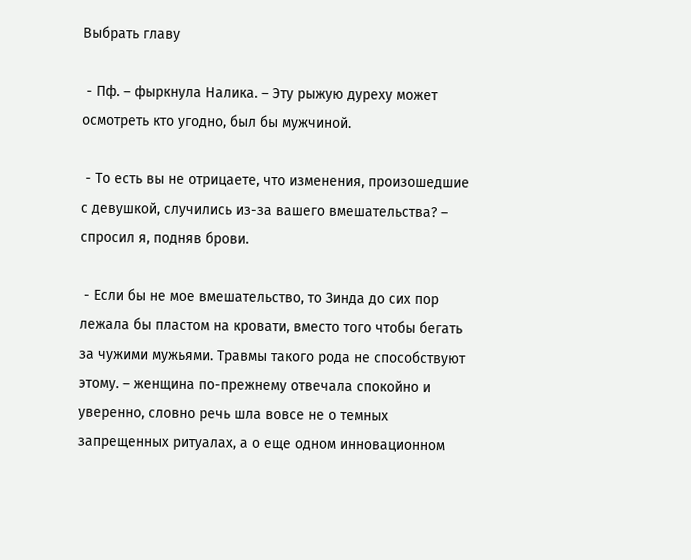Выбрать главу

 - Пф. – фыркнула Налика. – Эту рыжую дуреху может осмотреть кто угодно, был бы мужчиной.

 - То есть вы не отрицаете, что изменения, произошедшие с девушкой, случились из-за вашего вмешательства? – спросил я, подняв брови.

 - Если бы не мое вмешательство, то Зинда до сих пор лежала бы пластом на кровати, вместо того чтобы бегать за чужими мужьями. Травмы такого рода не способствуют этому. – женщина по-прежнему отвечала спокойно и уверенно, словно речь шла вовсе не о темных запрещенных ритуалах, а о еще одном инновационном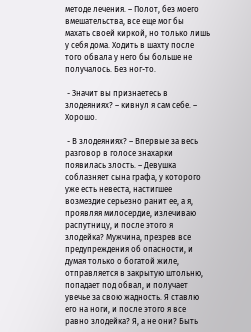методе лечения. – Полот, без моего вмешательства, все еще мог бы махать своей киркой, но только лишь у себя дома. Ходить в шахту после того обвала у него бы больше не получалось. Без ног-то.

 - Значит вы признаетесь в злодеяниях? – кивнул я сам себе. – Хорошо.

 - В злодеяниях? – Впервые за весь разговор в голосе знахарки появилась злость. – Девушка соблазняет сына графа, у которого уже есть невеста, настигшее возмездие серьезно ранит ее, а я, проявляя милосердие, излечиваю распутницу, и после этого я злодейка? Мужчина, презрев все предупреждения об опасности, и думая только о богатой жиле, отправляется в закрытую штольню, попадает под обвал, и получает увечье за свою жадность. Я ставлю его на ноги, и после этого я все равно злодейка? Я, а не они? Быть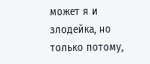может я и злодейка, но только потому,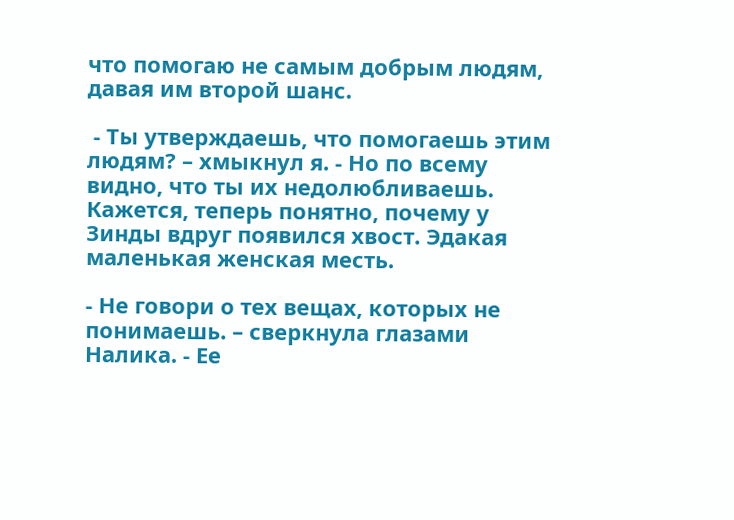что помогаю не самым добрым людям, давая им второй шанс.

 - Ты утверждаешь, что помогаешь этим людям? – хмыкнул я. - Но по всему видно, что ты их недолюбливаешь. Кажется, теперь понятно, почему у Зинды вдруг появился хвост. Эдакая маленькая женская месть.

- Не говори о тех вещах, которых не понимаешь. – сверкнула глазами Налика. - Ее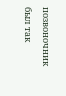позвоночник был так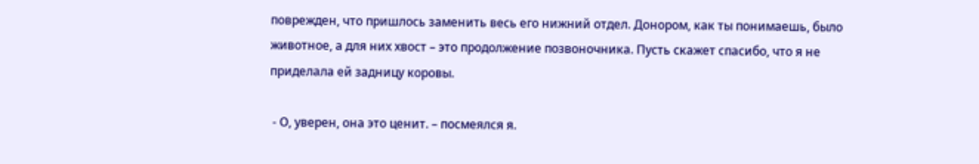поврежден, что пришлось заменить весь его нижний отдел. Донором, как ты понимаешь, было животное, а для них хвост – это продолжение позвоночника. Пусть скажет спасибо, что я не приделала ей задницу коровы.

 - О, уверен, она это ценит. – посмеялся я.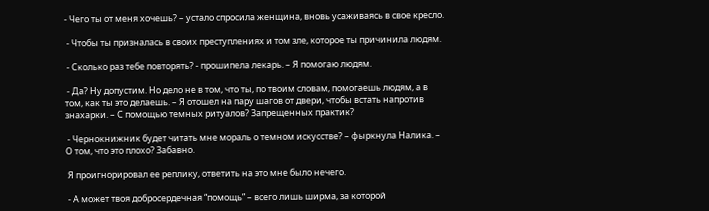- Чего ты от меня хочешь? – устало спросила женщина, вновь усаживаясь в свое кресло.

 - Чтобы ты призналась в своих преступлениях и том зле, которое ты причинила людям.

 - Сколько раз тебе повторять? - прошипела лекарь. – Я помогаю людям.

 - Да? Ну допустим. Но дело не в том, что ты, по твоим словам, помогаешь людям, а в том, как ты это делаешь. – Я отошел на пару шагов от двери, чтобы встать напротив знахарки. – С помощью темных ритуалов? Запрещенных практик?

 - Чернокнижник будет читать мне мораль о темном искусстве? – фыркнула Налика. – О том, что это плохо? Забавно.

 Я проигнорировал ее реплику, ответить на это мне было нечего.

 - А может твоя добросердечная “помощь” – всего лишь ширма, за которой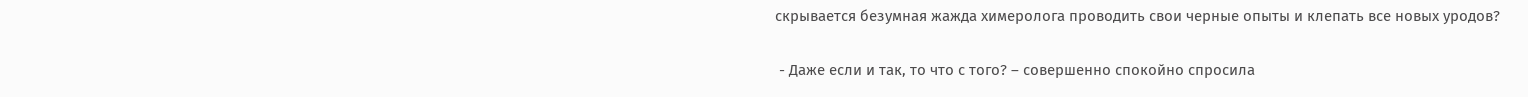скрывается безумная жажда химеролога проводить свои черные опыты и клепать все новых уродов?

 - Даже если и так, то что с того? – совершенно спокойно спросила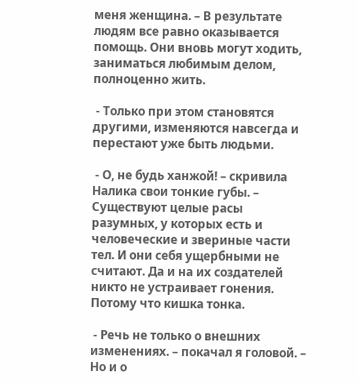меня женщина. – В результате людям все равно оказывается помощь. Они вновь могут ходить, заниматься любимым делом, полноценно жить.

 - Только при этом становятся другими, изменяются навсегда и перестают уже быть людьми.

 - О, не будь ханжой! – скривила Налика свои тонкие губы. – Существуют целые расы разумных, у которых есть и человеческие и звериные части тел. И они себя ущербными не считают. Да и на их создателей никто не устраивает гонения. Потому что кишка тонка.

 - Речь не только о внешних изменениях. – покачал я головой. – Но и о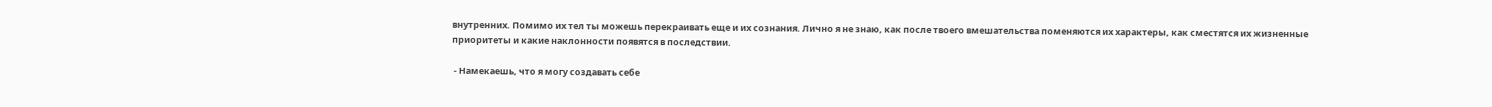внутренних. Помимо их тел ты можешь перекраивать еще и их сознания. Лично я не знаю, как после твоего вмешательства поменяются их характеры, как сместятся их жизненные приоритеты и какие наклонности появятся в последствии.

 - Намекаешь, что я могу создавать себе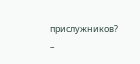прислужников? –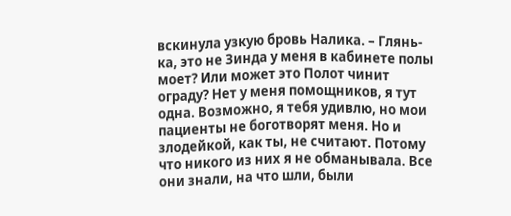вскинула узкую бровь Налика. – Глянь-ка, это не Зинда у меня в кабинете полы моет? Или может это Полот чинит ограду? Нет у меня помощников, я тут одна. Возможно, я тебя удивлю, но мои пациенты не боготворят меня. Но и злодейкой, как ты, не считают. Потому что никого из них я не обманывала. Все они знали, на что шли, были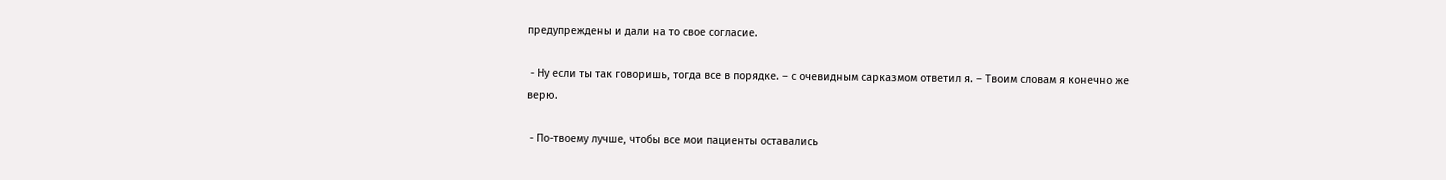предупреждены и дали на то свое согласие.

 - Ну если ты так говоришь, тогда все в порядке. – с очевидным сарказмом ответил я. – Твоим словам я конечно же верю.

 - По-твоему лучше, чтобы все мои пациенты оставались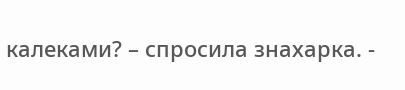калеками? – спросила знахарка. -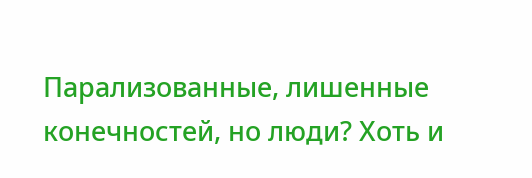Парализованные, лишенные конечностей, но люди? Хоть и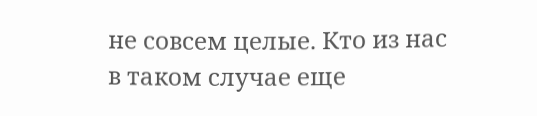не совсем целые. Кто из нас в таком случае еще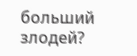больший злодей?